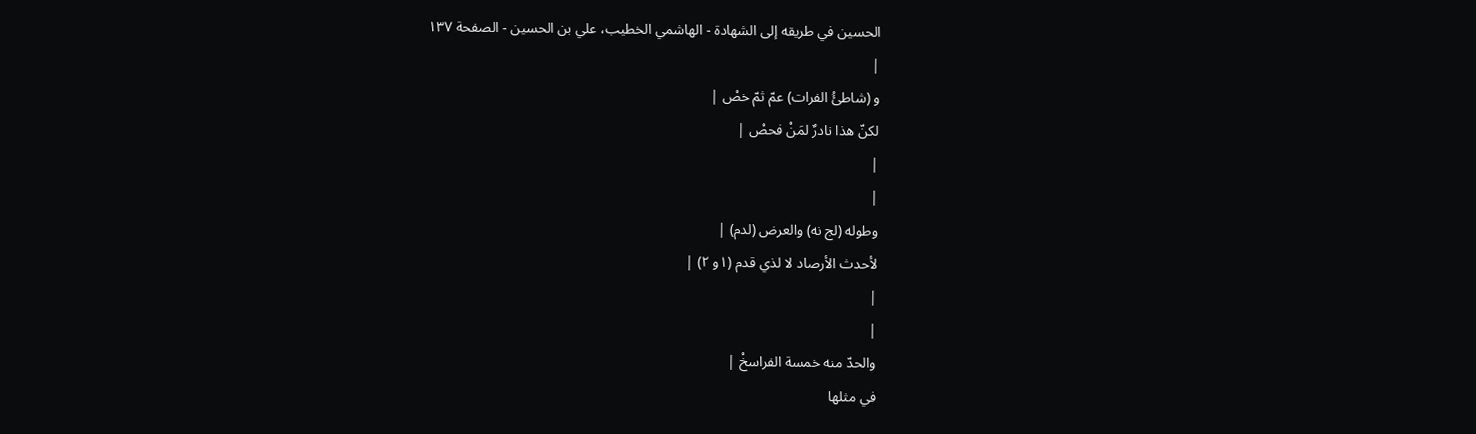الحسين في طريقه إلى الشهادة - الهاشمي الخطيب، علي بن الحسين - الصفحة ١٣٧
|
و (شاطئُ الفرات) عمّ ثمّ خصْ |
لكنّ هذا نادرٌ لمَنْ فحصْ |
|
|
وطوله (لج نه) والعرض (لدم) |
لأحدث الأرصاد لا لذي قدم (١و ٢) |
|
|
والحدّ منه خمسة الفراسخْ |
في مثلها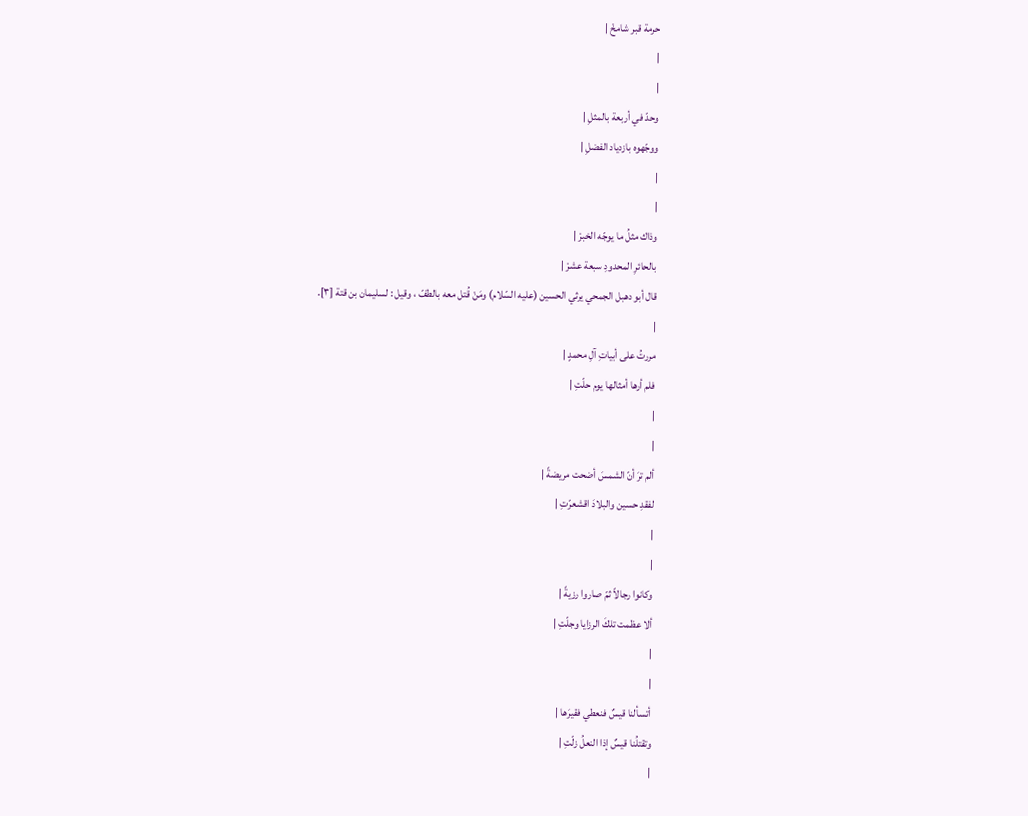حرمة قبر شامخْ |
|
|
وحدّ في أربعة بالمثلِ |
ووجّهوه بازدياد الفضلِ |
|
|
وذاك مثلُ ما يوجّه الخبرْ |
بالحائرِ المحدودِ سبعة عشرْ |
قال أبو دهبل الجمحي يرثي الحسين (عليه السّلام) ومَنْ قُتل معه بالطفّ ، وقيل : لسليمان بن قتة [٣].
|
مررتُ على أبياتِ آلِ محمدٍ |
فلم أرها أمثالها يوم حلّتِ |
|
|
ألم ترَ أنّ الشمسَ أضحت مريضةً |
لفقدِ حسين والبلادَ اقشعرّتِ |
|
|
وكانوا رجالاً ثمّ صاروا رزيةً |
ألا عظمت تلكَ الرزايا وجلّتِ |
|
|
أتسألنا قيسٌ فنعطي فقيرَها |
وتقتلُنا قيسٌ إذا النعلُ زلّتِ |
|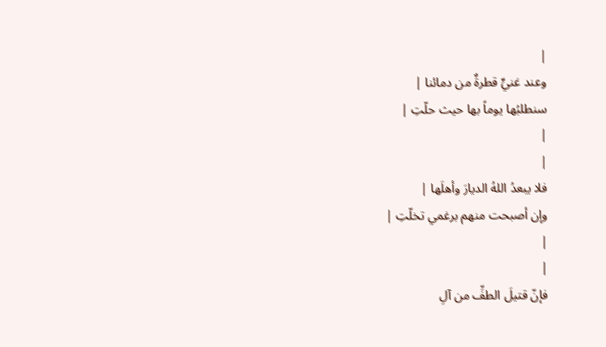|
وعند غنيٍّ قطرةٌ من دمائنا |
سنطلبُها يوماً بها حيث حلّتِ |
|
|
فلا يبعدُ اللهُ الديارَ وأهلَها |
وإن أصبحت منهم برغمي تخلّتِ |
|
|
فإنّ قتيلَ الطفِّ من آلِ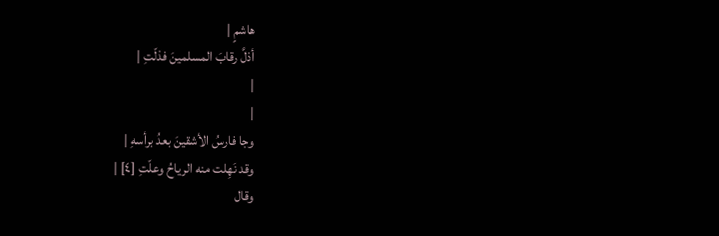هاشمٍ |
أذلَّ رقابَ المسلمينَ فذلّتِ |
|
|
وجا فارسُ الأشقينَ بعدُ برأسهِ |
وقد نَهِلت منه الرياحُ وعلّتِ [٤] |
وقال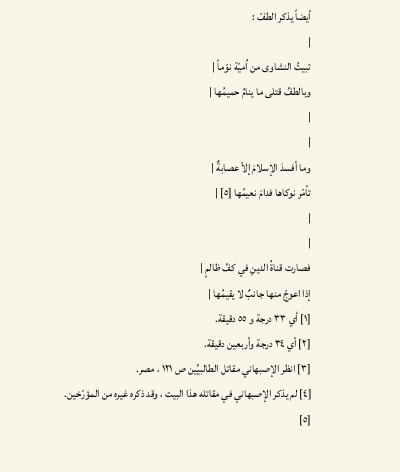أيضاً يذكر الطفّ :
|
تبيتُ النشاوى من اُميّة نوّماً |
وبالطفِّ قتلى ما ينامُ حميمُها |
|
|
وما أفسدَ الإسلامَ إلاّ عصابةٌ |
تأمّر نوكاها فدامَ نعيمُها [٥] |
|
|
فصارت قناةُ الدينِ في كفِّ ظالمٍ |
إذا اعوجّ منها جانبٌ لا يقيمُها |
[١] أي ٣٣ درجة و ٥٥ دقيقة.
[٢] أي ٣٤ درجة وأربعين دقيقة.
[٣] انظر الإصبهاني مقاتل الطالبيِّين ص ١٢١ ، مصر.
[٤] لم يذكر الإصبهاني في مقاتله هذا البيت ، وقد ذكره غيره من المؤرّخين.
[٥]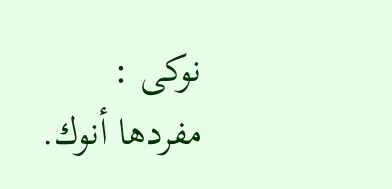نوكى : مفردها أنوك.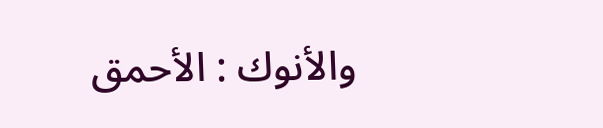والأنوك : الأحمق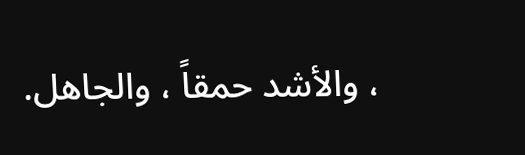، والأشد حمقاً ، والجاهل.